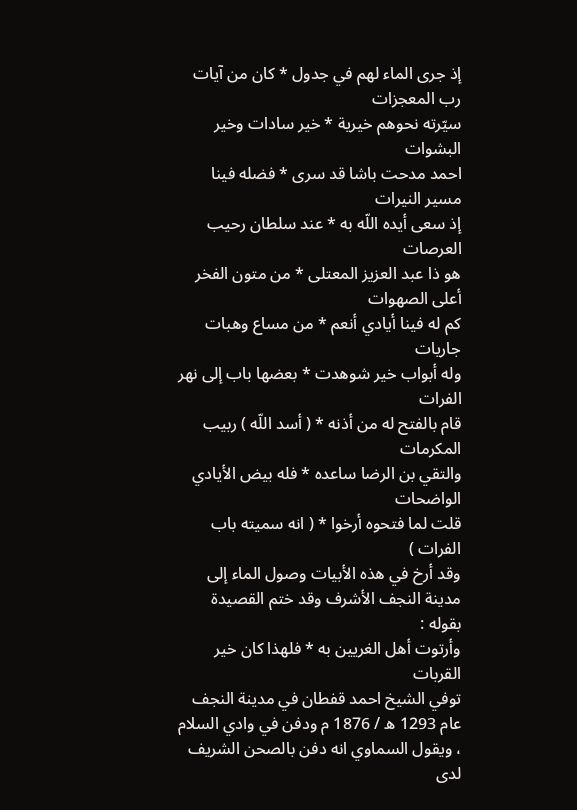إذ جرى الماء لهم في جدول * كان من آيات رب المعجزات
سيّرته نحوهم خيرية * خير سادات وخير البشوات
احمد مدحت باشا قد سرى * فضله فينا مسير النيرات
إذ سعى أيده اللّه به * عند سلطان رحيب العرصات
هو ذا عبد العزيز المعتلى * من متون الفخر أعلى الصهوات
كم له فينا أيادي أنعم * من مساع وهبات جاريات
وله أبواب خير شوهدت * بعضها باب إلى نهر الفرات
قام بالفتح له من أذنه * ( أسد اللّه ) ربيب المكرمات
والتقي بن الرضا ساعده * فله بيض الأيادي الواضحات
قلت لما فتحوه أرخوا * ( انه سميته باب الفرات )
وقد أرخ في هذه الأبيات وصول الماء إلى مدينة النجف الأشرف وقد ختم القصيدة بقوله :
وأرتوت أهل الغريين به * فلهذا كان خير القربات
توفي الشيخ احمد قفطان في مدينة النجف عام 1293 ه / 1876 م ودفن في وادي السلام ، ويقول السماوي انه دفن بالصحن الشريف لدى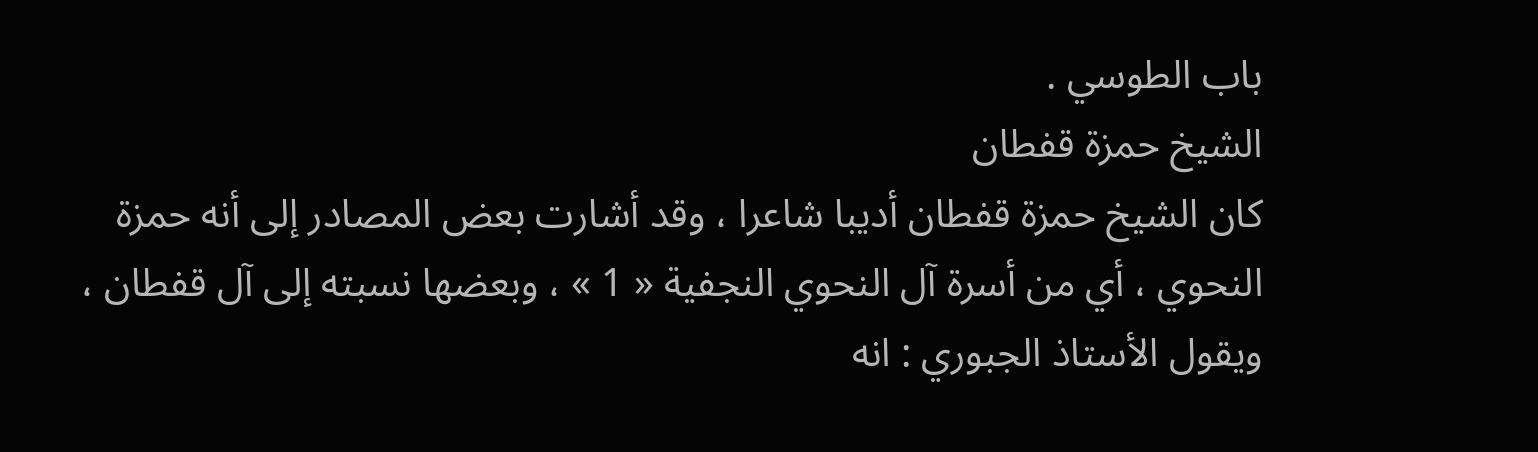باب الطوسي .
الشيخ حمزة قفطان
كان الشيخ حمزة قفطان أديبا شاعرا ، وقد أشارت بعض المصادر إلى أنه حمزة النحوي ، أي من أسرة آل النحوي النجفية « 1 » ، وبعضها نسبته إلى آل قفطان ، ويقول الأستاذ الجبوري : انه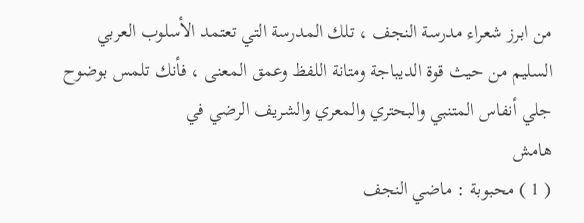من ابرز شعراء مدرسة النجف ، تلك المدرسة التي تعتمد الأسلوب العربي السليم من حيث قوة الديباجة ومتانة اللفظ وعمق المعنى ، فأنك تلمس بوضوح جلي أنفاس المتنبي والبحتري والمعري والشريف الرضي في
هامش
( 1 ) محبوبة : ماضي النجف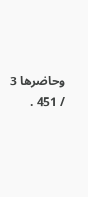وحاضرها 3 / 451 .